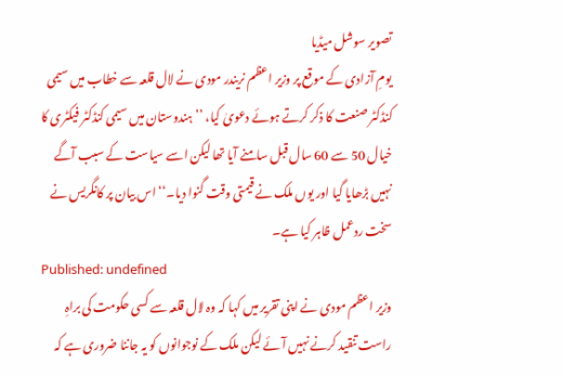تصویر سوشل میڈیا
یومِ آزادی کے موقع پر وزیر اعظم نریندر مودی نے لال قلعہ سے خطاب میں سیمی کنڈکٹر صنعت کا ذکر کرتے ہوئے دعویٰ کیا، ’’ہندوستان میں سیمی کنڈکٹر فیکٹری کا خیال 50 سے 60 سال قبل سامنے آیا تھا لیکن اسے سیاست کے سبب آگے نہیں بڑھایا گیا اور یوں ملک نے قیمتی وقت گنوا دیا۔‘‘ اس بیان پر کانگریس نے سخت ردعمل ظاہر کیا ہے۔
Published: undefined
وزیر اعظم مودی نے اپنی تقریر میں کہا کہ وہ لال قلعہ سے کسی حکومت کی براہِ راست تنقید کرنے نہیں آئے لیکن ملک کے نوجوانوں کو یہ جاننا ضروری ہے کہ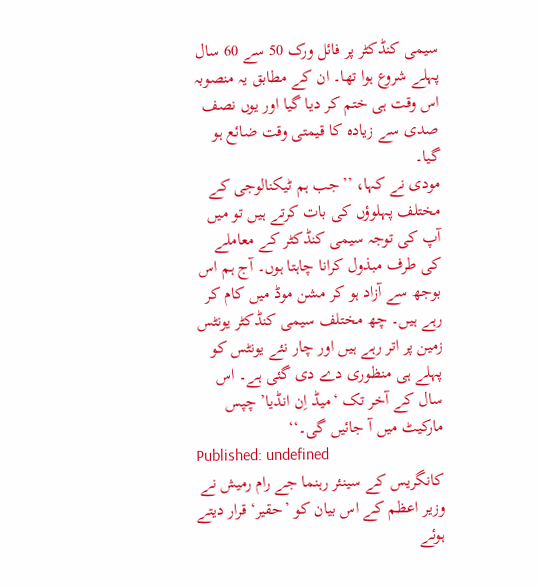سیمی کنڈکٹر پر فائل ورک 50 سے 60 سال پہلے شروع ہوا تھا۔ ان کے مطابق یہ منصوبہ اس وقت ہی ختم کر دیا گیا اور یوں نصف صدی سے زیادہ کا قیمتی وقت ضائع ہو گیا۔
مودی نے کہا، ’’جب ہم ٹیکنالوجی کے مختلف پہلوؤں کی بات کرتے ہیں تو میں آپ کی توجہ سیمی کنڈکٹر کے معاملے کی طرف مبذول کرانا چاہتا ہوں۔ آج ہم اس بوجھ سے آزاد ہو کر مشن موڈ میں کام کر رہے ہیں۔ چھ مختلف سیمی کنڈکٹر یونٹس زمین پر اتر رہے ہیں اور چار نئے یونٹس کو پہلے ہی منظوری دے دی گئی ہے۔ اس سال کے آخر تک ‘میڈ اِن انڈیا’ چپس مارکیٹ میں آ جائیں گی۔‘‘
Published: undefined
کانگریس کے سینئر رہنما جے رام رمیش نے وزیر اعظم کے اس بیان کو ’حقیر‘ قرار دیتے ہوئے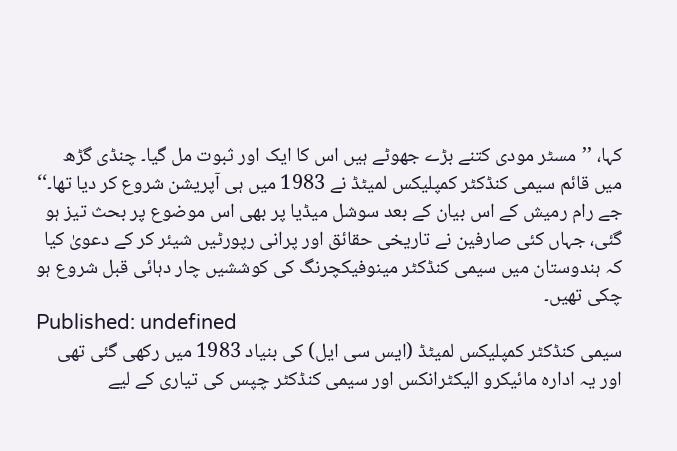کہا، ’’مسٹر مودی کتنے بڑے جھوٹے ہیں اس کا ایک اور ثبوت مل گیا۔ چنڈی گڑھ میں قائم سیمی کنڈکٹر کمپلیکس لمیٹڈ نے 1983 میں ہی آپریشن شروع کر دیا تھا۔‘‘ جے رام رمیش کے اس بیان کے بعد سوشل میڈیا پر بھی اس موضوع پر بحث تیز ہو گئی، جہاں کئی صارفین نے تاریخی حقائق اور پرانی رپورٹیں شیئر کر کے دعویٰ کیا کہ ہندوستان میں سیمی کنڈکٹر مینوفیکچرنگ کی کوششیں چار دہائی قبل شروع ہو چکی تھیں۔
Published: undefined
سیمی کنڈکٹر کمپلیکس لمیٹڈ (ایس سی ایل) کی بنیاد 1983 میں رکھی گئی تھی اور یہ ادارہ مائیکرو الیکٹرانکس اور سیمی کنڈکٹر چپس کی تیاری کے لیے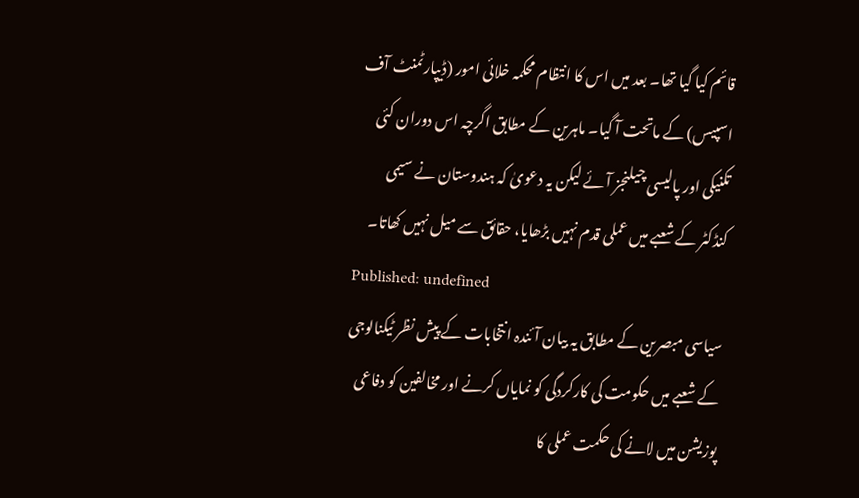قائم کیا گیا تھا۔ بعد میں اس کا انتظام محکمہ خلائی امور (ڈیپارٹمنٹ آف اسپیس) کے ماتحت آ گیا۔ ماہرین کے مطابق اگرچہ اس دوران کئی تکنیکی اور پالیسی چیلنجز آئے لیکن یہ دعویٰ کہ ہندوستان نے سیمی کنڈکٹر کے شعبے میں عملی قدم نہیں بڑھایا، حقائق سے میل نہیں کھاتا۔
Published: undefined
سیاسی مبصرین کے مطابق یہ بیان آئندہ انتخابات کے پیش نظر ٹیکنالوجی کے شعبے میں حکومت کی کارکردگی کو نمایاں کرنے اور مخالفین کو دفاعی پوزیشن میں لانے کی حکمت عملی کا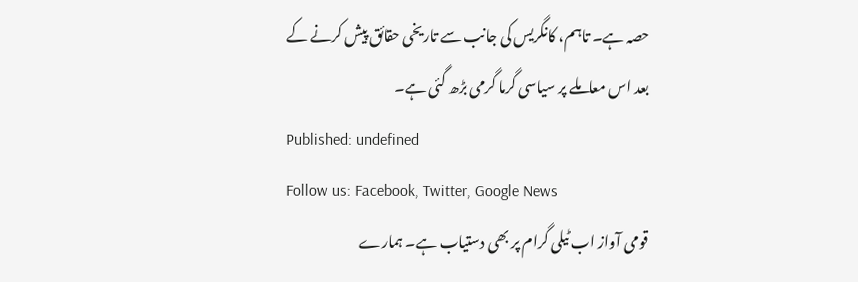حصہ ہے۔ تاہم، کانگریس کی جانب سے تاریخی حقائق پیش کرنے کے بعد اس معاملے پر سیاسی گرما گرمی بڑھ گئی ہے۔
Published: undefined
Follow us: Facebook, Twitter, Google News
قومی آواز اب ٹیلی گرام پر بھی دستیاب ہے۔ ہمارے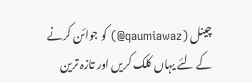چینل (qaumiawaz@) کو جوائن کرنے کے لئے یہاں کلک کریں اور تازہ ترین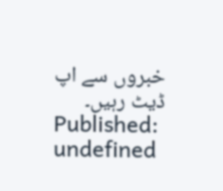خبروں سے اپ ڈیٹ رہیں۔
Published: undefined